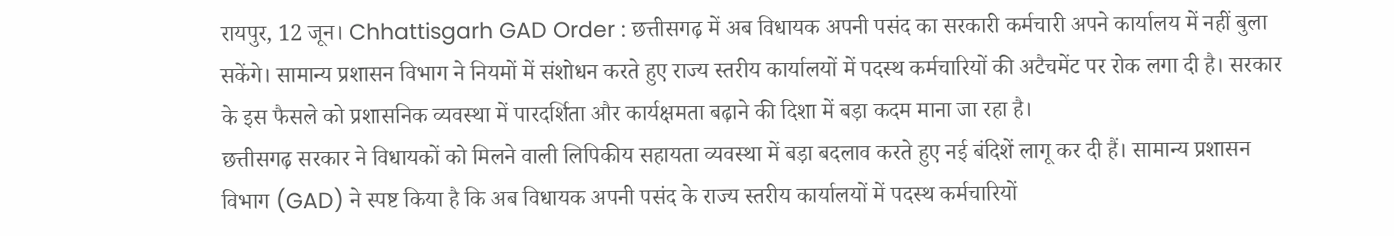रायपुर, 12 जून। Chhattisgarh GAD Order : छत्तीसगढ़ में अब विधायक अपनी पसंद का सरकारी कर्मचारी अपने कार्यालय में नहीं बुला सकेंगे। सामान्य प्रशासन विभाग ने नियमों में संशोधन करते हुए राज्य स्तरीय कार्यालयों में पदस्थ कर्मचारियों की अटैचमेंट पर रोक लगा दी है। सरकार के इस फैसले को प्रशासनिक व्यवस्था में पारदर्शिता और कार्यक्षमता बढ़ाने की दिशा में बड़ा कदम माना जा रहा है।
छत्तीसगढ़ सरकार ने विधायकों को मिलने वाली लिपिकीय सहायता व्यवस्था में बड़ा बदलाव करते हुए नई बंदिशें लागू कर दी हैं। सामान्य प्रशासन विभाग (GAD) ने स्पष्ट किया है कि अब विधायक अपनी पसंद के राज्य स्तरीय कार्यालयों में पदस्थ कर्मचारियों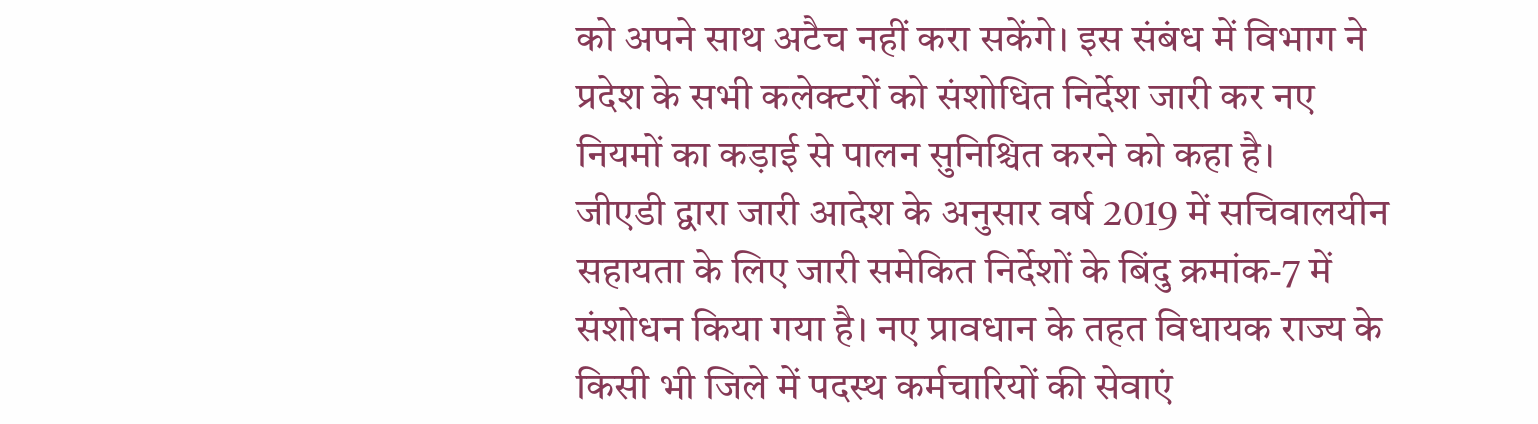को अपने साथ अटैच नहीं करा सकेंगे। इस संबंध में विभाग ने प्रदेश के सभी कलेक्टरों को संशोधित निर्देश जारी कर नए नियमों का कड़ाई से पालन सुनिश्चित करने को कहा है।
जीएडी द्वारा जारी आदेश के अनुसार वर्ष 2019 में सचिवालयीन सहायता के लिए जारी समेकित निर्देशों के बिंदु क्रमांक-7 में संशोधन किया गया है। नए प्रावधान के तहत विधायक राज्य के किसी भी जिले में पदस्थ कर्मचारियों की सेवाएं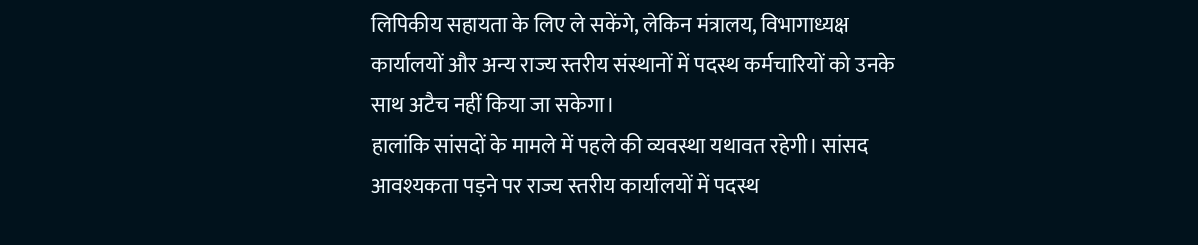लिपिकीय सहायता के लिए ले सकेंगे, लेकिन मंत्रालय, विभागाध्यक्ष कार्यालयों और अन्य राज्य स्तरीय संस्थानों में पदस्थ कर्मचारियों को उनके साथ अटैच नहीं किया जा सकेगा।
हालांकि सांसदों के मामले में पहले की व्यवस्था यथावत रहेगी। सांसद आवश्यकता पड़ने पर राज्य स्तरीय कार्यालयों में पदस्थ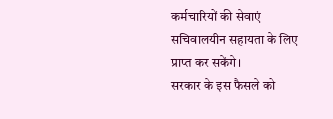कर्मचारियों की सेवाएं सचिवालयीन सहायता के लिए प्राप्त कर सकेंगे।
सरकार के इस फैसले को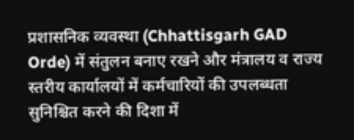प्रशासनिक व्यवस्था (Chhattisgarh GAD Orde) में संतुलन बनाए रखने और मंत्रालय व राज्य स्तरीय कार्यालयों में कर्मचारियों की उपलब्धता सुनिश्चित करने की दिशा में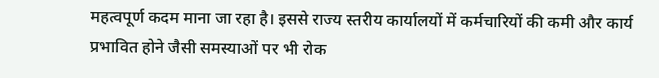महत्वपूर्ण कदम माना जा रहा है। इससे राज्य स्तरीय कार्यालयों में कर्मचारियों की कमी और कार्य प्रभावित होने जैसी समस्याओं पर भी रोक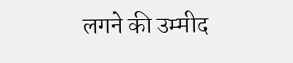लगने की उम्मीद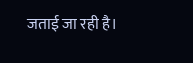जताई जा रही है।